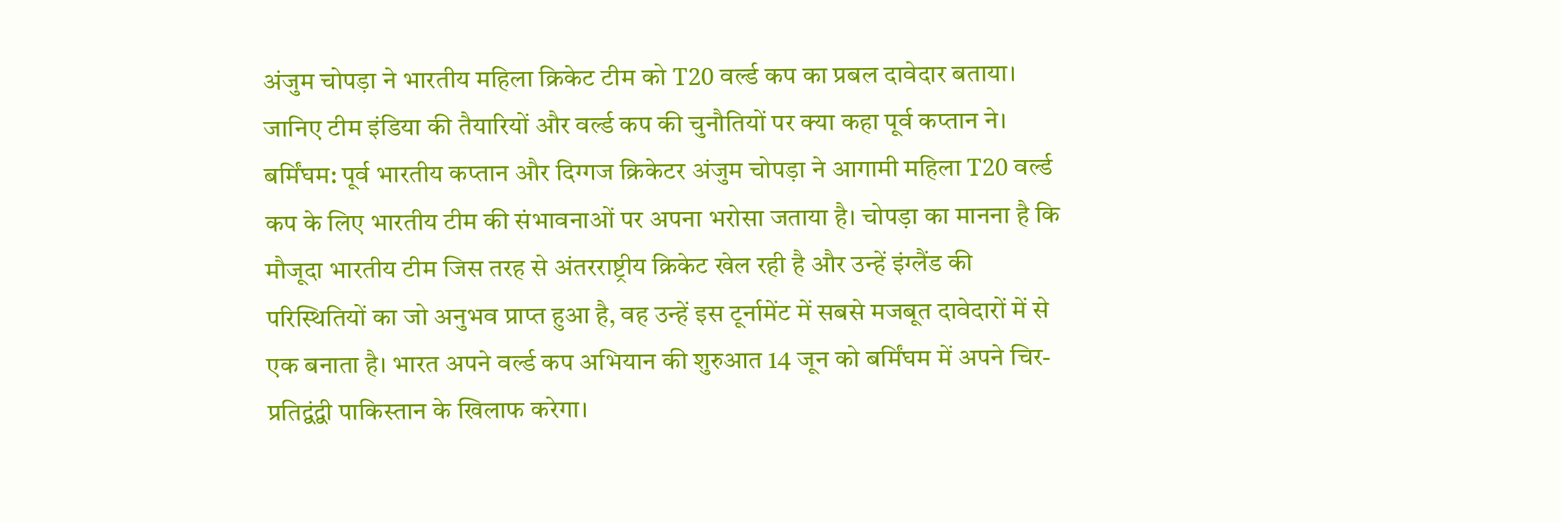अंजुम चोपड़ा ने भारतीय महिला क्रिकेट टीम को T20 वर्ल्ड कप का प्रबल दावेदार बताया। जानिए टीम इंडिया की तैयारियों और वर्ल्ड कप की चुनौतियों पर क्या कहा पूर्व कप्तान ने।
बर्मिंघम: पूर्व भारतीय कप्तान और दिग्गज क्रिकेटर अंजुम चोपड़ा ने आगामी महिला T20 वर्ल्ड कप के लिए भारतीय टीम की संभावनाओं पर अपना भरोसा जताया है। चोपड़ा का मानना है कि मौजूदा भारतीय टीम जिस तरह से अंतरराष्ट्रीय क्रिकेट खेल रही है और उन्हें इंग्लैंड की परिस्थितियों का जो अनुभव प्राप्त हुआ है, वह उन्हें इस टूर्नामेंट में सबसे मजबूत दावेदारों में से एक बनाता है। भारत अपने वर्ल्ड कप अभियान की शुरुआत 14 जून को बर्मिंघम में अपने चिर-प्रतिद्वंद्वी पाकिस्तान के खिलाफ करेगा।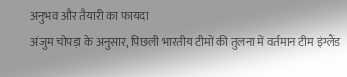अनुभव और तैयारी का फायदा
अंजुम चोपड़ा के अनुसार, पिछली भारतीय टीमों की तुलना में वर्तमान टीम इंग्लैंड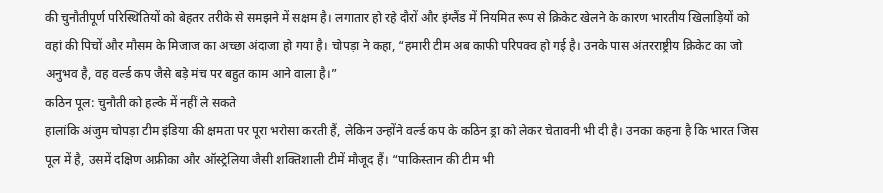की चुनौतीपूर्ण परिस्थितियों को बेहतर तरीके से समझने में सक्षम है। लगातार हो रहे दौरों और इंग्लैंड में नियमित रूप से क्रिकेट खेलने के कारण भारतीय खिलाड़ियों को वहां की पिचों और मौसम के मिजाज का अच्छा अंदाजा हो गया है। चोपड़ा ने कहा, “हमारी टीम अब काफी परिपक्व हो गई है। उनके पास अंतरराष्ट्रीय क्रिकेट का जो अनुभव है, वह वर्ल्ड कप जैसे बड़े मंच पर बहुत काम आने वाला है।”
कठिन पूल: चुनौती को हल्के में नहीं ले सकते
हालांकि अंजुम चोपड़ा टीम इंडिया की क्षमता पर पूरा भरोसा करती हैं, लेकिन उन्होंने वर्ल्ड कप के कठिन ड्रा को लेकर चेतावनी भी दी है। उनका कहना है कि भारत जिस पूल में है, उसमें दक्षिण अफ्रीका और ऑस्ट्रेलिया जैसी शक्तिशाली टीमें मौजूद हैं। “पाकिस्तान की टीम भी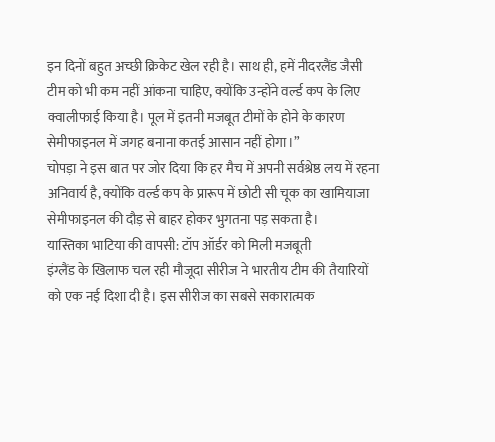इन दिनों बहुत अच्छी क्रिकेट खेल रही है। साथ ही, हमें नीदरलैंड जैसी टीम को भी कम नहीं आंकना चाहिए, क्योंकि उन्होंने वर्ल्ड कप के लिए क्वालीफाई किया है। पूल में इतनी मजबूत टीमों के होने के कारण सेमीफाइनल में जगह बनाना कतई आसान नहीं होगा।”
चोपड़ा ने इस बात पर जोर दिया कि हर मैच में अपनी सर्वश्रेष्ठ लय में रहना अनिवार्य है, क्योंकि वर्ल्ड कप के प्रारूप में छोटी सी चूक का खामियाजा सेमीफाइनल की दौड़ से बाहर होकर भुगतना पड़ सकता है।
यास्तिका भाटिया की वापसी: टॉप ऑर्डर को मिली मजबूती
इंग्लैंड के खिलाफ चल रही मौजूदा सीरीज ने भारतीय टीम की तैयारियों को एक नई दिशा दी है। इस सीरीज का सबसे सकारात्मक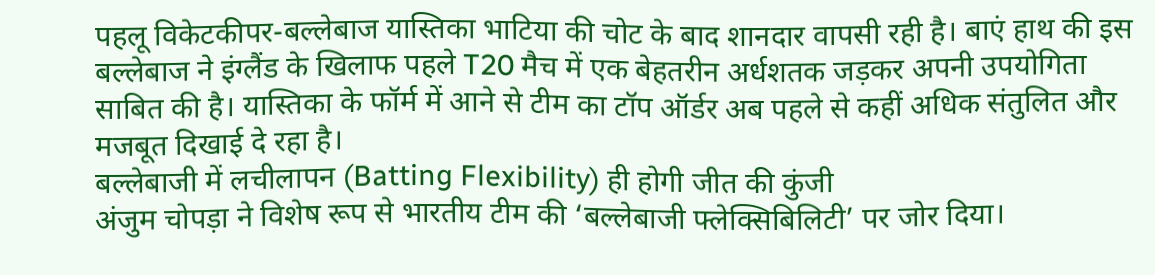पहलू विकेटकीपर-बल्लेबाज यास्तिका भाटिया की चोट के बाद शानदार वापसी रही है। बाएं हाथ की इस बल्लेबाज ने इंग्लैंड के खिलाफ पहले T20 मैच में एक बेहतरीन अर्धशतक जड़कर अपनी उपयोगिता साबित की है। यास्तिका के फॉर्म में आने से टीम का टॉप ऑर्डर अब पहले से कहीं अधिक संतुलित और मजबूत दिखाई दे रहा है।
बल्लेबाजी में लचीलापन (Batting Flexibility) ही होगी जीत की कुंजी
अंजुम चोपड़ा ने विशेष रूप से भारतीय टीम की ‘बल्लेबाजी फ्लेक्सिबिलिटी’ पर जोर दिया।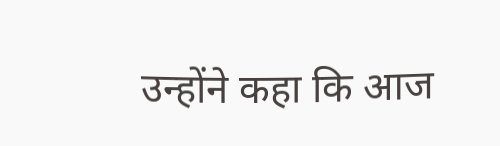उन्होंने कहा कि आज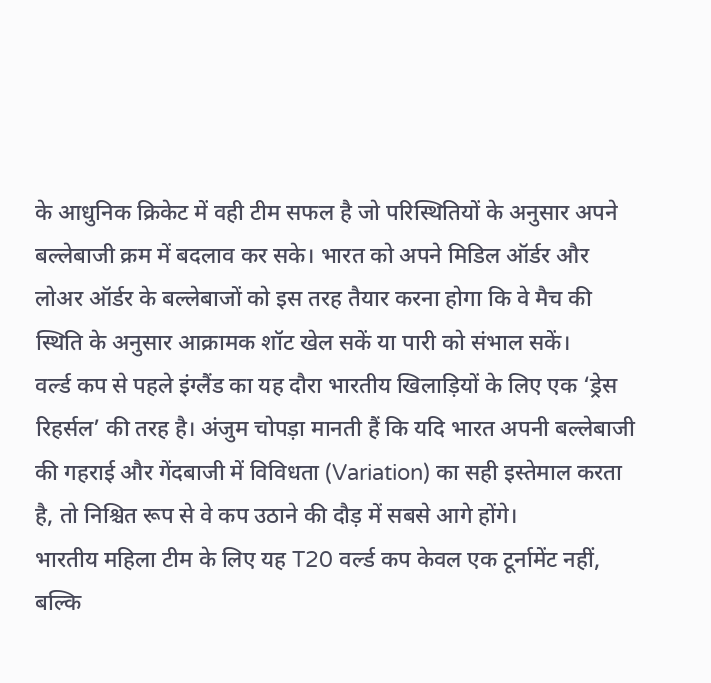के आधुनिक क्रिकेट में वही टीम सफल है जो परिस्थितियों के अनुसार अपने बल्लेबाजी क्रम में बदलाव कर सके। भारत को अपने मिडिल ऑर्डर और लोअर ऑर्डर के बल्लेबाजों को इस तरह तैयार करना होगा कि वे मैच की स्थिति के अनुसार आक्रामक शॉट खेल सकें या पारी को संभाल सकें।
वर्ल्ड कप से पहले इंग्लैंड का यह दौरा भारतीय खिलाड़ियों के लिए एक ‘ड्रेस रिहर्सल’ की तरह है। अंजुम चोपड़ा मानती हैं कि यदि भारत अपनी बल्लेबाजी की गहराई और गेंदबाजी में विविधता (Variation) का सही इस्तेमाल करता है, तो निश्चित रूप से वे कप उठाने की दौड़ में सबसे आगे होंगे।
भारतीय महिला टीम के लिए यह T20 वर्ल्ड कप केवल एक टूर्नामेंट नहीं, बल्कि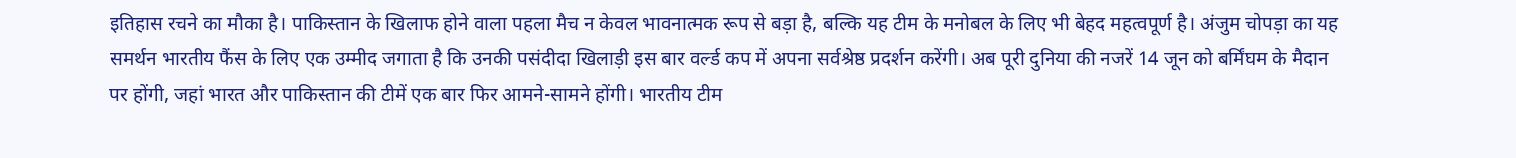इतिहास रचने का मौका है। पाकिस्तान के खिलाफ होने वाला पहला मैच न केवल भावनात्मक रूप से बड़ा है, बल्कि यह टीम के मनोबल के लिए भी बेहद महत्वपूर्ण है। अंजुम चोपड़ा का यह समर्थन भारतीय फैंस के लिए एक उम्मीद जगाता है कि उनकी पसंदीदा खिलाड़ी इस बार वर्ल्ड कप में अपना सर्वश्रेष्ठ प्रदर्शन करेंगी। अब पूरी दुनिया की नजरें 14 जून को बर्मिंघम के मैदान पर होंगी, जहां भारत और पाकिस्तान की टीमें एक बार फिर आमने-सामने होंगी। भारतीय टीम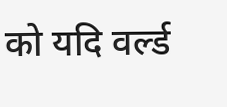को यदि वर्ल्ड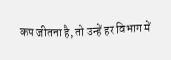कप जीतना है, तो उन्हें हर विभाग में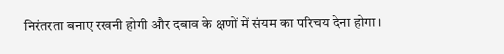निरंतरता बनाए रखनी होगी और दबाव के क्षणों में संयम का परिचय देना होगा।